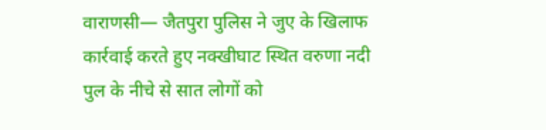वाराणसी— जैतपुरा पुलिस ने जुए के खिलाफ कार्रवाई करते हुए नक्खीघाट स्थित वरुणा नदी पुल के नीचे से सात लोगों को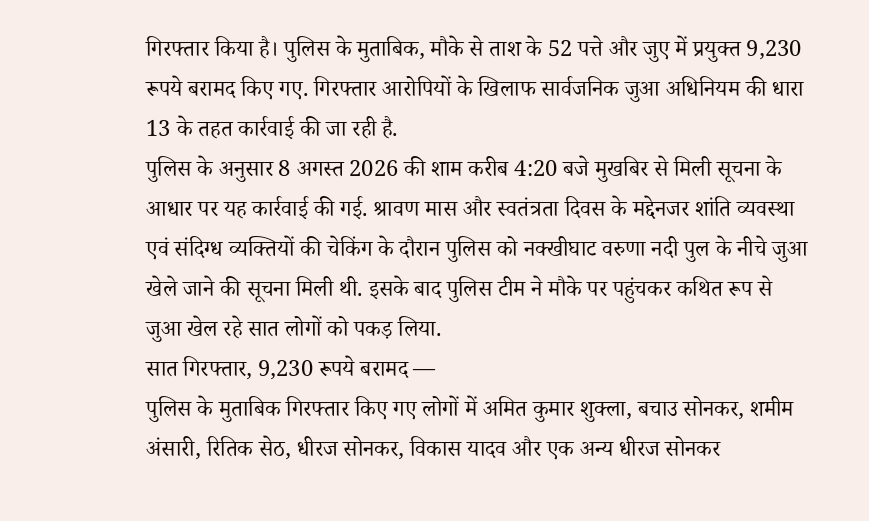गिरफ्तार किया है। पुलिस के मुताबिक, मौके से ताश के 52 पत्ते और जुए में प्रयुक्त 9,230 रूपये बरामद किए गए. गिरफ्तार आरोपियों के खिलाफ सार्वजनिक जुआ अधिनियम की धारा 13 के तहत कार्रवाई की जा रही है.
पुलिस के अनुसार 8 अगस्त 2026 की शाम करीब 4:20 बजे मुखबिर से मिली सूचना के आधार पर यह कार्रवाई की गई. श्रावण मास और स्वतंत्रता दिवस के मद्देनजर शांति व्यवस्था एवं संदिग्ध व्यक्तियों की चेकिंग के दौरान पुलिस को नक्खीघाट वरुणा नदी पुल के नीचे जुआ खेले जाने की सूचना मिली थी. इसके बाद पुलिस टीम ने मौके पर पहुंचकर कथित रूप से जुआ खेल रहे सात लोगों को पकड़ लिया.
सात गिरफ्तार, 9,230 रूपये बरामद —
पुलिस के मुताबिक गिरफ्तार किए गए लोगों में अमित कुमार शुक्ला, बचाउ सोनकर, शमीम अंसारी, रितिक सेठ, धीरज सोनकर, विकास यादव और एक अन्य धीरज सोनकर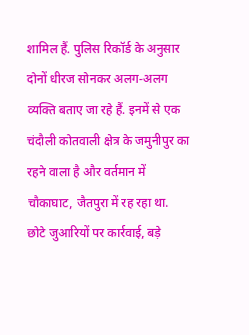शामिल हैं. पुलिस रिकॉर्ड के अनुसार दोनों धीरज सोनकर अलग-अलग व्यक्ति बताए जा रहे हैं. इनमें से एक चंदौली कोतवाली क्षेत्र के जमुनीपुर का रहने वाला है और वर्तमान में चौकाघाट, जैतपुरा में रह रहा था.
छोटे जुआरियों पर कार्रवाई, बड़े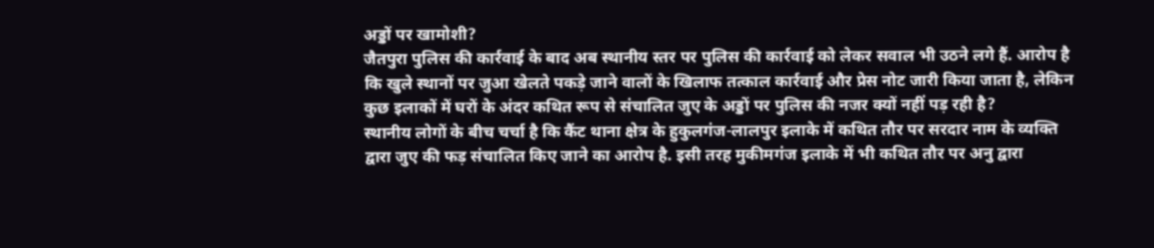अड्डों पर खामोशी?
जैतपुरा पुलिस की कार्रवाई के बाद अब स्थानीय स्तर पर पुलिस की कार्रवाई को लेकर सवाल भी उठने लगे हैं. आरोप है कि खुले स्थानों पर जुआ खेलते पकड़े जाने वालों के खिलाफ तत्काल कार्रवाई और प्रेस नोट जारी किया जाता है, लेकिन कुछ इलाकों में घरों के अंदर कथित रूप से संचालित जुए के अड्डों पर पुलिस की नजर क्यों नहीं पड़ रही है?
स्थानीय लोगों के बीच चर्चा है कि कैंट थाना क्षेत्र के हुकुलगंज-लालपुर इलाके में कथित तौर पर सरदार नाम के व्यक्ति द्वारा जुए की फड़ संचालित किए जाने का आरोप है. इसी तरह मुकीमगंज इलाके में भी कथित तौर पर अनु द्वारा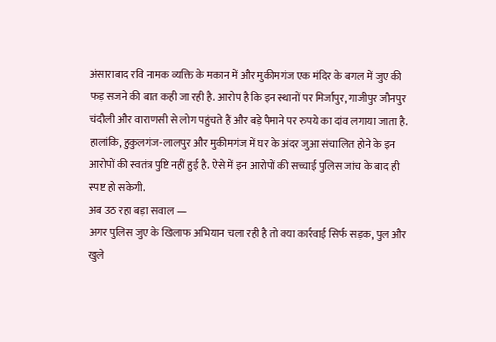अंसाराबाद रवि नामक व्यक्ति के मकान में और मुकीमगंज एक मंदिर के बगल में जुए की फड़ सजने की बात कही जा रही है. आरोप है कि इन स्थानों पर मिर्जापुर, गाजीपुर जौनपुर चंदौली और वाराणसी से लोग पहुंचते हैं और बड़े पैमाने पर रुपये का दांव लगाया जाता है.
हालांकि, हुकुलगंज-लालपुर और मुकीमगंज में घर के अंदर जुआ संचालित होने के इन आरोपों की स्वतंत्र पुष्टि नहीं हुई है. ऐसे में इन आरोपों की सच्चाई पुलिस जांच के बाद ही स्पष्ट हो सकेगी.
अब उठ रहा बड़ा सवाल —
अगर पुलिस जुए के खिलाफ अभियान चला रही है तो क्या कार्रवाई सिर्फ सड़क, पुल और खुले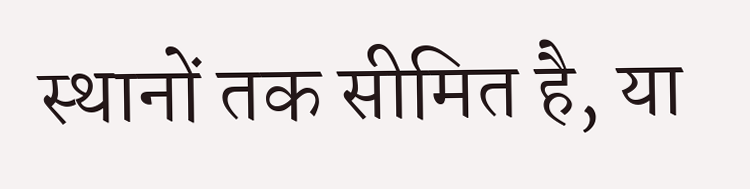स्थानों तक सीमित है, या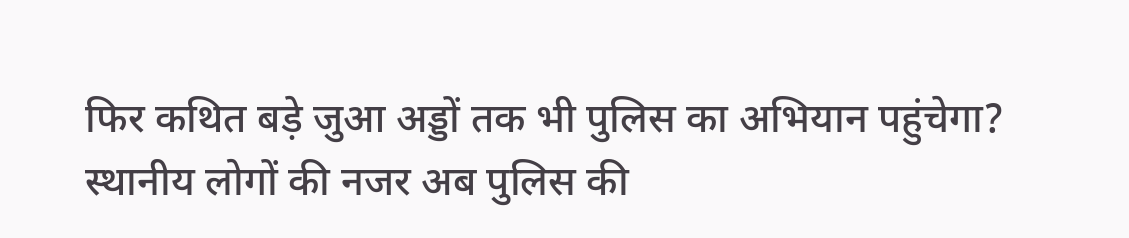फिर कथित बड़े जुआ अड्डों तक भी पुलिस का अभियान पहुंचेगा? स्थानीय लोगों की नजर अब पुलिस की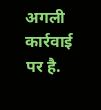अगली कार्रवाई पर है.